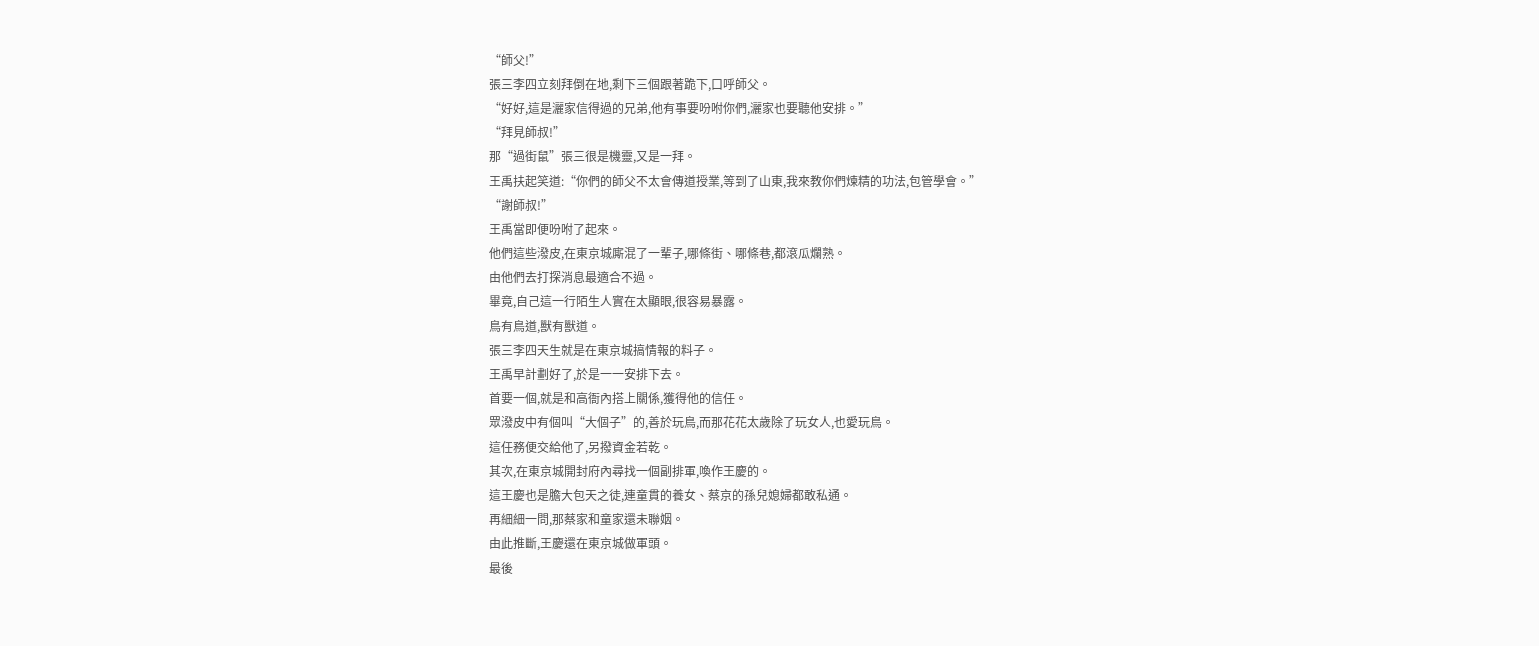“師父!”
張三李四立刻拜倒在地,剩下三個跟著跪下,口呼師父。
“好好,這是灑家信得過的兄弟,他有事要吩咐你們,灑家也要聽他安排。”
“拜見師叔!”
那“過街鼠”張三很是機靈,又是一拜。
王禹扶起笑道:“你們的師父不太會傳道授業,等到了山東,我來教你們煉精的功法,包管學會。”
“謝師叔!”
王禹當即便吩咐了起來。
他們這些潑皮,在東京城廝混了一輩子,哪條街、哪條巷,都滾瓜爛熟。
由他們去打探消息最適合不過。
畢竟,自己這一行陌生人實在太顯眼,很容易暴露。
鳥有鳥道,獸有獸道。
張三李四天生就是在東京城搞情報的料子。
王禹早計劃好了,於是一一安排下去。
首要一個,就是和高衙內搭上關係,獲得他的信任。
眾潑皮中有個叫“大個子”的,善於玩鳥,而那花花太歲除了玩女人,也愛玩鳥。
這任務便交給他了,另撥資金若乾。
其次,在東京城開封府內尋找一個副排軍,喚作王慶的。
這王慶也是膽大包天之徒,連童貫的養女、蔡京的孫兒媳婦都敢私通。
再細細一問,那蔡家和童家還未聯姻。
由此推斷,王慶還在東京城做軍頭。
最後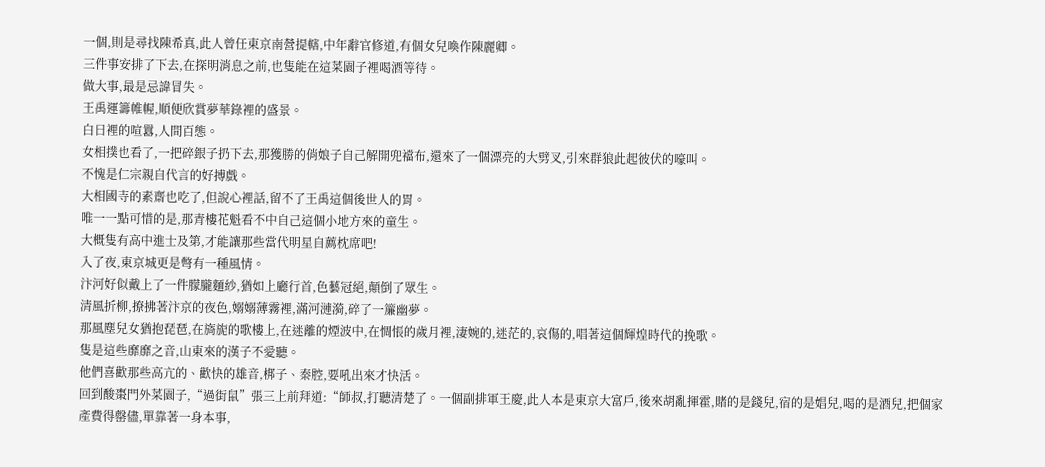一個,則是尋找陳希真,此人曾任東京南營提轄,中年辭官修道,有個女兒喚作陳麗卿。
三件事安排了下去,在探明消息之前,也隻能在這菜園子裡喝酒等待。
做大事,最是忌諱冒失。
王禹運籌帷幄,順便欣賞夢華錄裡的盛景。
白日裡的喧囂,人間百態。
女相撲也看了,一把碎銀子扔下去,那獲勝的俏娘子自己解開兜襠布,還來了一個漂亮的大劈叉,引來群狼此起彼伏的嚎叫。
不愧是仁宗親自代言的好搏戲。
大相國寺的素齋也吃了,但說心裡話,留不了王禹這個後世人的胃。
唯一一點可惜的是,那青樓花魁看不中自己這個小地方來的童生。
大概隻有高中進士及第,才能讓那些當代明星自薦枕席吧!
入了夜,東京城更是彆有一種風情。
汴河好似戴上了一件朦朧麵紗,猶如上廳行首,色藝冠絕,顛倒了眾生。
清風折柳,撩拂著汴京的夜色,嫋嫋薄霧裡,滿河漣漪,碎了一簾幽夢。
那風塵兒女猶抱琵琶,在旖旎的歌樓上,在迷離的煙波中,在惆悵的歲月裡,淒婉的,迷茫的,哀傷的,唱著這個輝煌時代的挽歌。
隻是這些靡靡之音,山東來的漢子不愛聽。
他們喜歡那些高亢的、歡快的雄音,梆子、秦腔,要吼出來才快活。
回到酸棗門外菜園子,“過街鼠”張三上前拜道:“師叔,打聽清楚了。一個副排軍王慶,此人本是東京大富戶,後來胡亂揮霍,賭的是錢兒,宿的是娼兒,喝的是酒兒,把個家產費得罄儘,單靠著一身本事,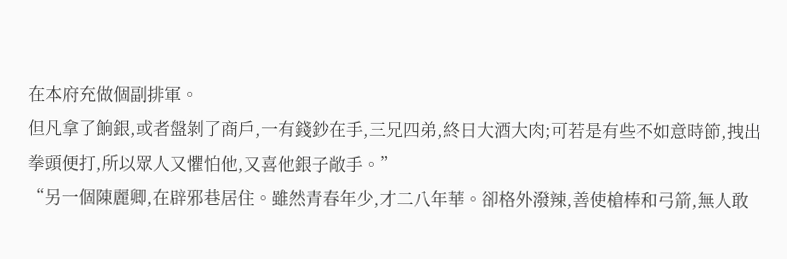在本府充做個副排軍。
但凡拿了餉銀,或者盤剝了商戶,一有錢鈔在手,三兄四弟,終日大酒大肉;可若是有些不如意時節,拽出拳頭便打,所以眾人又懼怕他,又喜他銀子敞手。”
“另一個陳麗卿,在辟邪巷居住。雖然青春年少,才二八年華。卻格外潑辣,善使槍棒和弓箭,無人敢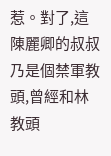惹。對了,這陳麗卿的叔叔乃是個禁軍教頭,曾經和林教頭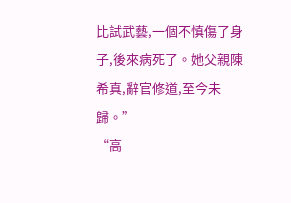比試武藝,一個不慎傷了身子,後來病死了。她父親陳希真,辭官修道,至今未歸。”
“高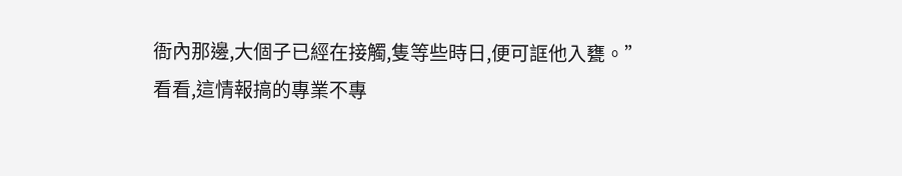衙內那邊,大個子已經在接觸,隻等些時日,便可誆他入甕。”
看看,這情報搞的專業不專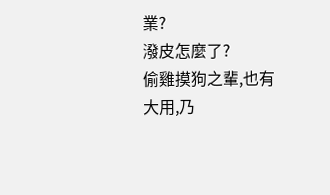業?
潑皮怎麼了?
偷雞摸狗之輩,也有大用,乃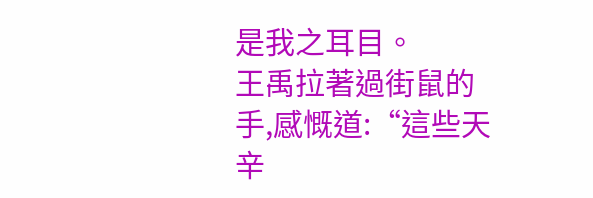是我之耳目。
王禹拉著過街鼠的手,感慨道:“這些天辛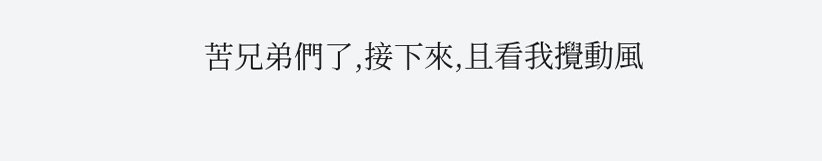苦兄弟們了,接下來,且看我攪動風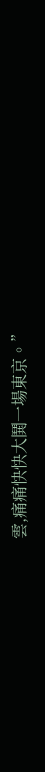雲,痛痛快快大鬨一場東京。”